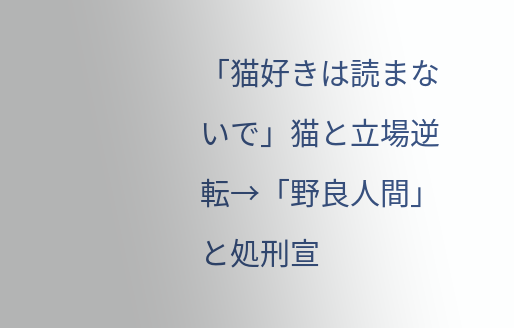「猫好きは読まないで」猫と立場逆転→「野良人間」と処刑宣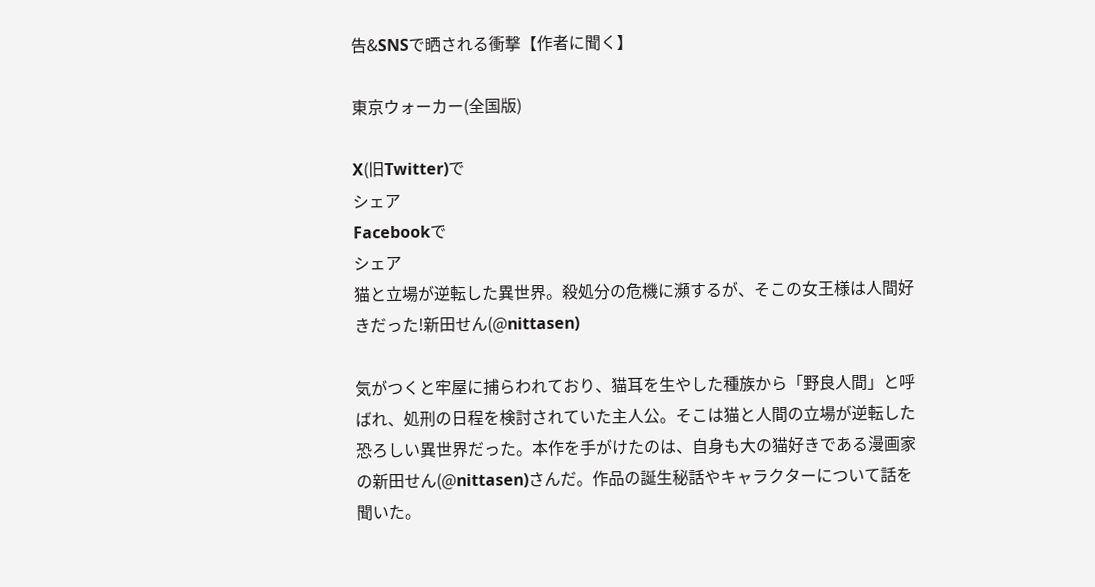告&SNSで晒される衝撃【作者に聞く】

東京ウォーカー(全国版)

X(旧Twitter)で
シェア
Facebookで
シェア
猫と立場が逆転した異世界。殺処分の危機に瀕するが、そこの女王様は人間好きだった!新田せん(@nittasen)

気がつくと牢屋に捕らわれており、猫耳を生やした種族から「野良人間」と呼ばれ、処刑の日程を検討されていた主人公。そこは猫と人間の立場が逆転した恐ろしい異世界だった。本作を手がけたのは、自身も大の猫好きである漫画家の新田せん(@nittasen)さんだ。作品の誕生秘話やキャラクターについて話を聞いた。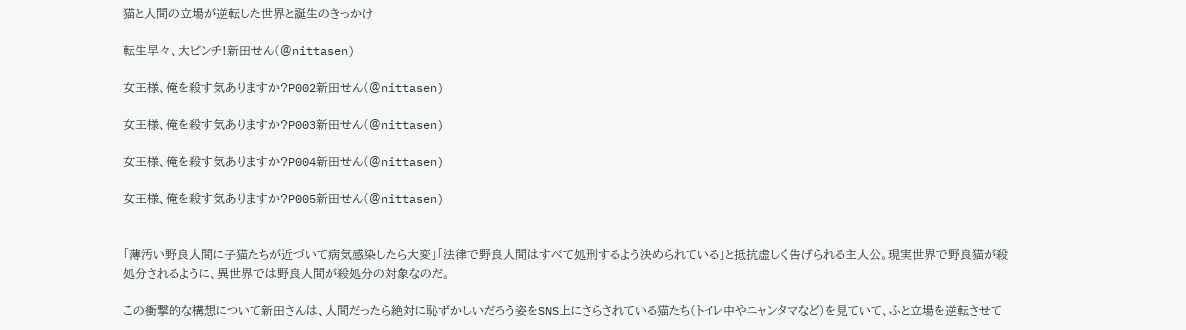猫と人間の立場が逆転した世界と誕生のきっかけ

転生早々、大ピンチ!新田せん(@nittasen)

女王様、俺を殺す気ありますか?P002新田せん(@nittasen)

女王様、俺を殺す気ありますか?P003新田せん(@nittasen)

女王様、俺を殺す気ありますか?P004新田せん(@nittasen)

女王様、俺を殺す気ありますか?P005新田せん(@nittasen)


「薄汚い野良人間に子猫たちが近づいて病気感染したら大変」「法律で野良人間はすべて処刑するよう決められている」と抵抗虚しく告げられる主人公。現実世界で野良猫が殺処分されるように、異世界では野良人間が殺処分の対象なのだ。

この衝撃的な構想について新田さんは、人間だったら絶対に恥ずかしいだろう姿をSNS上にさらされている猫たち(トイレ中やニャンタマなど)を見ていて、ふと立場を逆転させて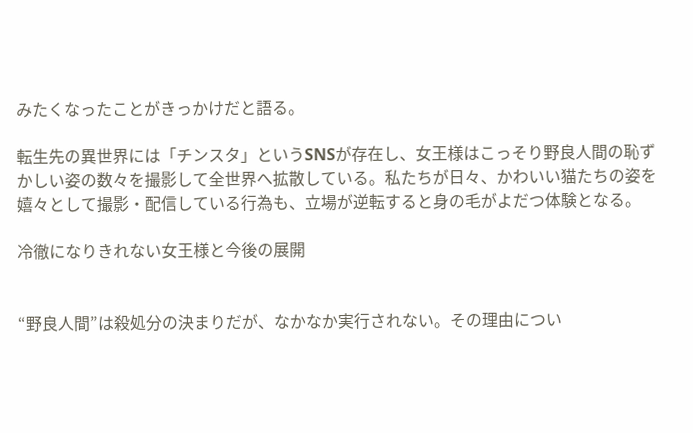みたくなったことがきっかけだと語る。

転生先の異世界には「チンスタ」というSNSが存在し、女王様はこっそり野良人間の恥ずかしい姿の数々を撮影して全世界へ拡散している。私たちが日々、かわいい猫たちの姿を嬉々として撮影・配信している行為も、立場が逆転すると身の毛がよだつ体験となる。

冷徹になりきれない女王様と今後の展開


“野良人間”は殺処分の決まりだが、なかなか実行されない。その理由につい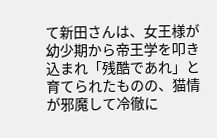て新田さんは、女王様が幼少期から帝王学を叩き込まれ「残酷であれ」と育てられたものの、猫情が邪魔して冷徹に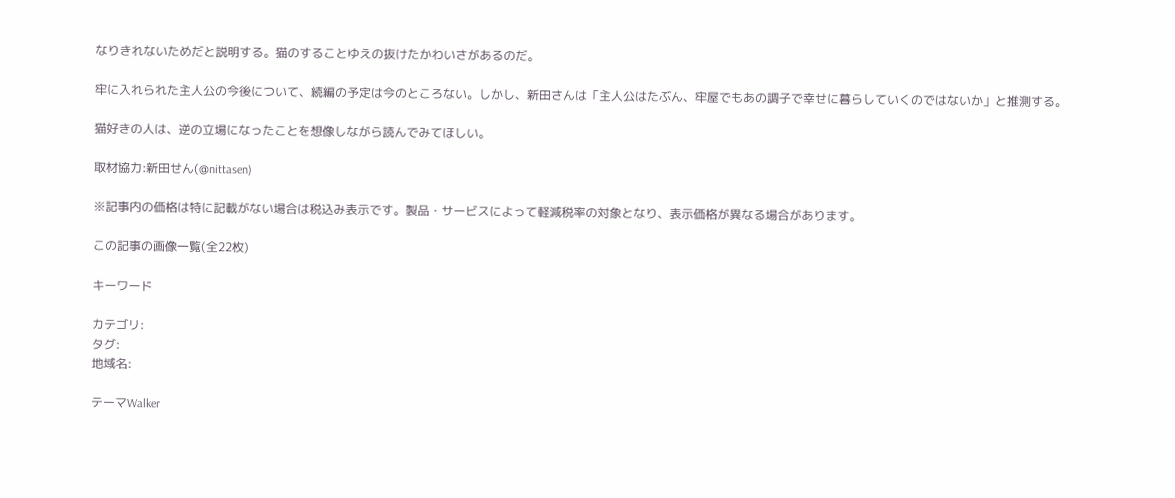なりきれないためだと説明する。猫のすることゆえの抜けたかわいさがあるのだ。

牢に入れられた主人公の今後について、続編の予定は今のところない。しかし、新田さんは「主人公はたぶん、牢屋でもあの調子で幸せに暮らしていくのではないか」と推測する。

猫好きの人は、逆の立場になったことを想像しながら読んでみてほしい。

取材協力:新田せん(@nittasen)

※記事内の価格は特に記載がない場合は税込み表示です。製品・サービスによって軽減税率の対象となり、表示価格が異なる場合があります。

この記事の画像一覧(全22枚)

キーワード

カテゴリ:
タグ:
地域名:

テーマWalker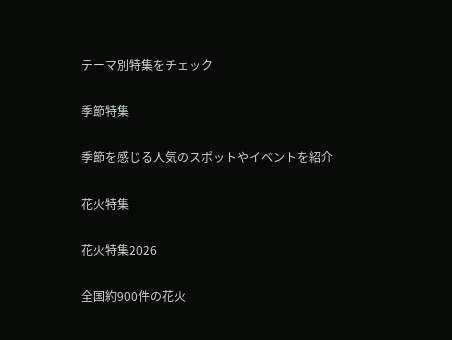テーマ別特集をチェック

季節特集

季節を感じる人気のスポットやイベントを紹介

花火特集

花火特集2026

全国約900件の花火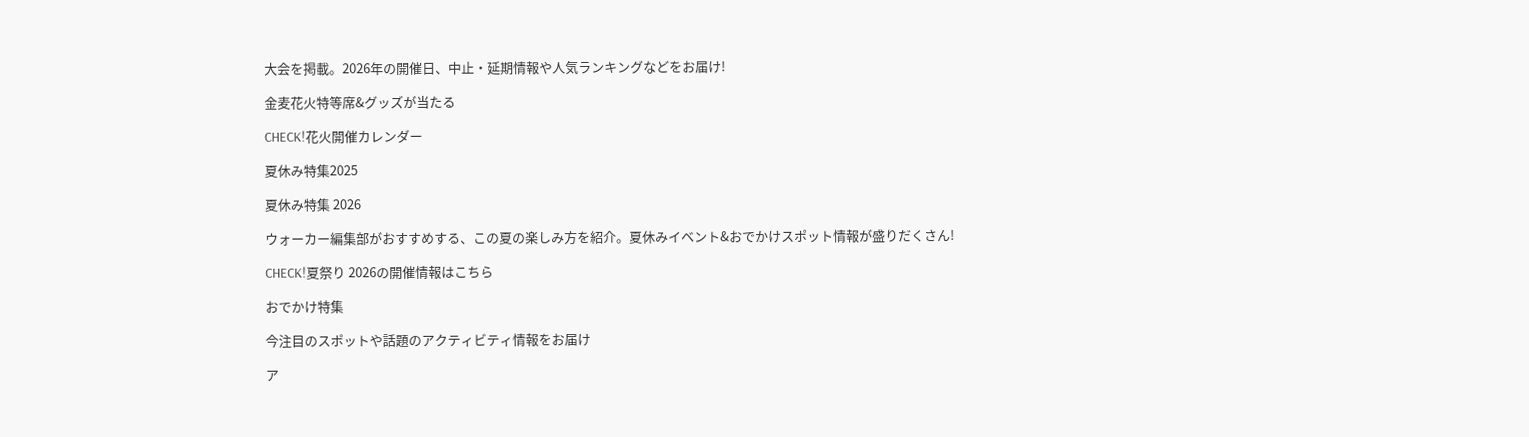大会を掲載。2026年の開催日、中止・延期情報や人気ランキングなどをお届け!

金麦花火特等席&グッズが当たる

CHECK!花火開催カレンダー

夏休み特集2025

夏休み特集 2026

ウォーカー編集部がおすすめする、この夏の楽しみ方を紹介。夏休みイベント&おでかけスポット情報が盛りだくさん!

CHECK!夏祭り 2026の開催情報はこちら

おでかけ特集

今注目のスポットや話題のアクティビティ情報をお届け

ア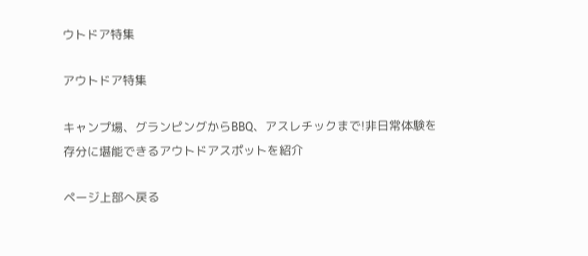ウトドア特集

アウトドア特集

キャンプ場、グランピングからBBQ、アスレチックまで!非日常体験を存分に堪能できるアウトドアスポットを紹介

ページ上部へ戻る